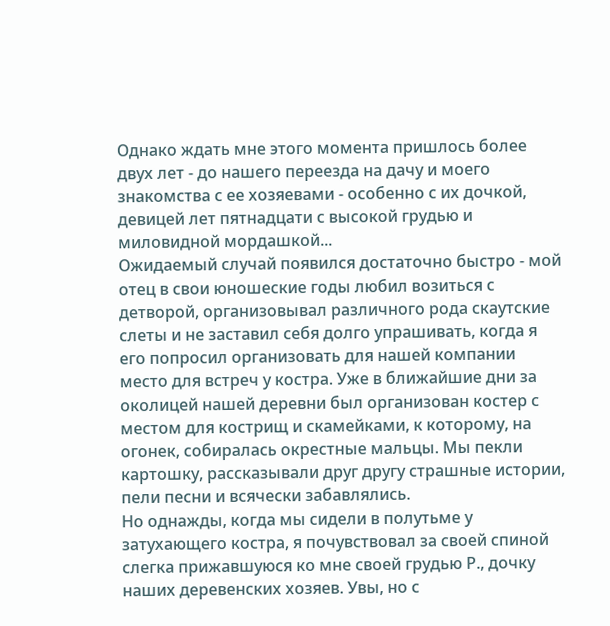Однако ждать мне этого момента пришлось более двух лет - до нашего переезда на дачу и моего знакомства с ее хозяевами - особенно с их дочкой, девицей лет пятнадцати с высокой грудью и миловидной мордашкой...
Ожидаемый случай появился достаточно быстро - мой отец в свои юношеские годы любил возиться с детворой, организовывал различного рода скаутские слеты и не заставил себя долго упрашивать, когда я его попросил организовать для нашей компании место для встреч у костра. Уже в ближайшие дни за околицей нашей деревни был организован костер с местом для кострищ и скамейками, к которому, на огонек, собиралась окрестные мальцы. Мы пекли картошку, рассказывали друг другу страшные истории, пели песни и всячески забавлялись.
Но однажды, когда мы сидели в полутьме у затухающего костра, я почувствовал за своей спиной слегка прижавшуюся ко мне своей грудью Р., дочку наших деревенских хозяев. Увы, но с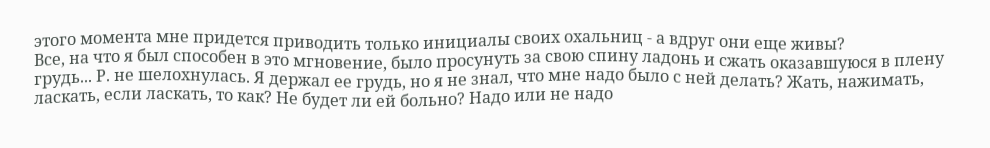этого момента мне придется приводить только инициалы своих охальниц - а вдруг они еще живы?
Все, на что я был способен в это мгновение, было просунуть за свою спину ладонь и сжать оказавшуюся в плену грудь... Р. не шелохнулась. Я держал ее грудь, но я не знал, что мне надо было с ней делать? Жать, нажимать, ласкать, если ласкать, то как? Не будет ли ей больно? Надо или не надо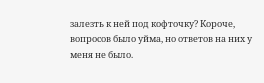залезть к ней под кофточку? Короче, вопросов было уйма, но ответов на них у меня не было.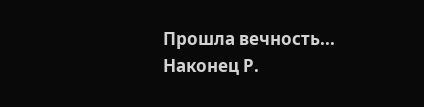Прошла вечность... Наконец Р.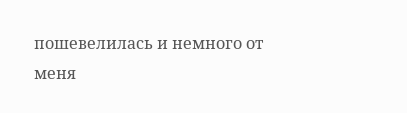пошевелилась и немного от меня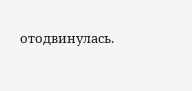отодвинулась.